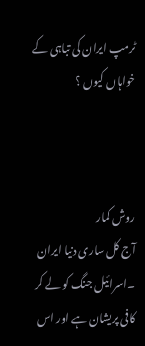ٹرمپ ایران کی تباہی کے خواہاں کیوں ؟



روش کمار
آج کل ساری دنیا ایران ۔اسرائیل جنگ کو لے کر کافی پریشان ہے اور اس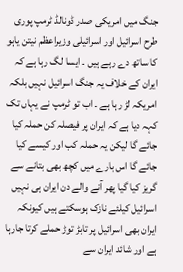جنگ میں امریکی صدر ڈونالڈ ٹرمپ پوری طرح اسرائیل اور اسرائیلی وزیراعظم نیتن یاہو کا ساتھ دے رہے ہیں ۔ ایسا لگ رہا ہے کہ ایران کے خلاف یہ جنگ اسرائیل نہیں بلکہ امریکہ لڑ رہا ہے ۔ اب تو ٹرمپ نے یہاں تک کہہ دیا ہے کہ ایران پر فیصلہ کن حملہ کیا جائے گا لیکن یہ حملہ کب اور کیسے کیا جائے گا اس بارے میں کچھ بھی بتانے سے گریز کیا گیا پھر آنے والے دن ایران ہی نہیں اسرائیل کیلئے نازک ہوسکتے ہیں کیونکہ ایران بھی اسرائیل پر تابڑ توڑ حملے کرتا جارہا ہے اور شائد ایران سے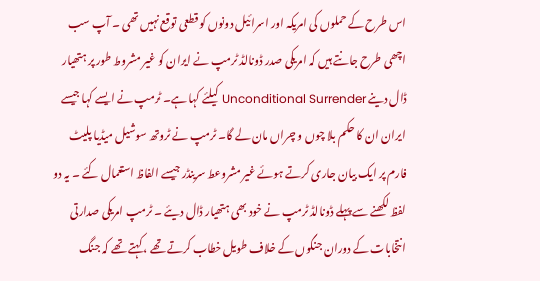اس طرح کے حملوں کی امریکہ اور اسرائیل دونوں کو قطعی توقع نہیں تھی ۔ آپ سب اچھی طرح جانتے ہیں کہ امریکی صدر ڈونالڈ ٹرمپ نے ایران کو غیر مشروط طور پر ہتھیار ڈال دینے Unconditional Surrender کیلئے کہا ہے۔ ٹرمپ نے ایسے کہا جیسے ایران ان کا حکم بلا چوں و چراں مان لے گا۔ ٹرمپ نے ٹروتھ سوشیل میڈیا پلیٹ فارم پر ایک بیان جاری کرتے ہوئے غیر مشروعط سرینڈر جیسے الفاظ استعمال کئے ۔ یہ دو لفظ لکھنے سے پہلے ڈونالڈ ٹرمپ نے خود بھی ہتھیار ڈال دیئے ۔ ٹرمپ امریکی صدارتی انتخابات کے دوران جنگوں کے خلاف طویل خطاب کرتے تھے ، کہتے تھے کہ جنگ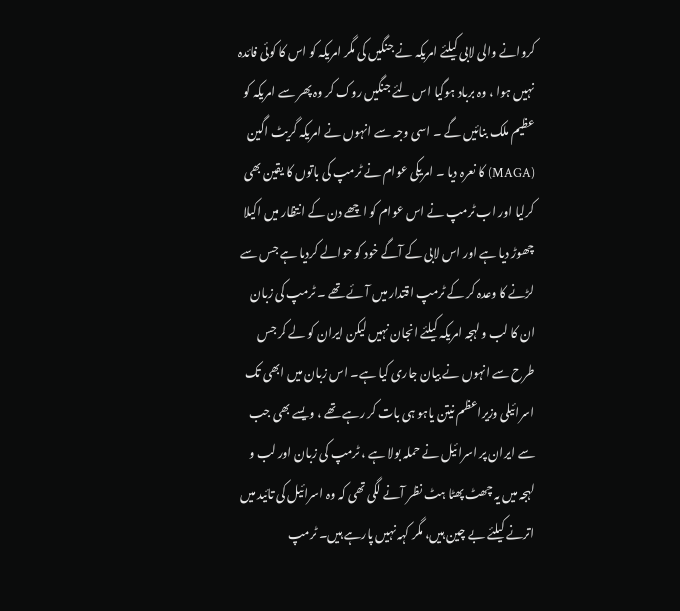کروانے والی لابی کیلئے امریکہ نے جنگیں کی مگر امریکہ کو اس کا کوئی فائدہ نہیں ہوا ، وہ برباد ہوگیا اس لئے جنگیں روک کر وہ پھر سے امریکہ کو عظیم ملک بنائیں گے ۔ اسی وجہ سے انہوں نے امریکہ گریٹ اگین (MAGA) کا نعرہ دیا ۔ امریکی عوام نے ٹرمپ کی باتوں کا یقین بھی کرلیا اور اب ٹرمپ نے اس عوام کو اچھے دن کے انتظار میں اکیلا چھوڑ دیا ہے اور اس لابی کے آگے خود کو حوالے کردیا ہے جس سے لڑنے کا وعدہ کر کے ٹرمپ اقتدار میں آئے تھے ۔ ٹرمپ کی زبان ان کا لب و لہجہ امریکہ کیلئے انجان نہیں لیکن ایران کو لے کر جس طرح سے انہوں نے بیان جاری کیا ہے۔ اس زبان میں ابھی تک اسرائیلی وزیراعظم نیتن یاہو ہی بات کر رہے تھے ، ویسے بھی جب سے ایران پر اسرائیل نے حملہ بولا ہے ، ٹرمپ کی زبان اور لب و لہجہ میں یہ چھٹ پھٹا ہٹ نظر آنے لگی تھی کہ وہ اسرائیل کی تائید میں اترنے کیلئے بے چین ہیں، مگر کہہ نہیں پارہے ہیں۔ ٹرمپ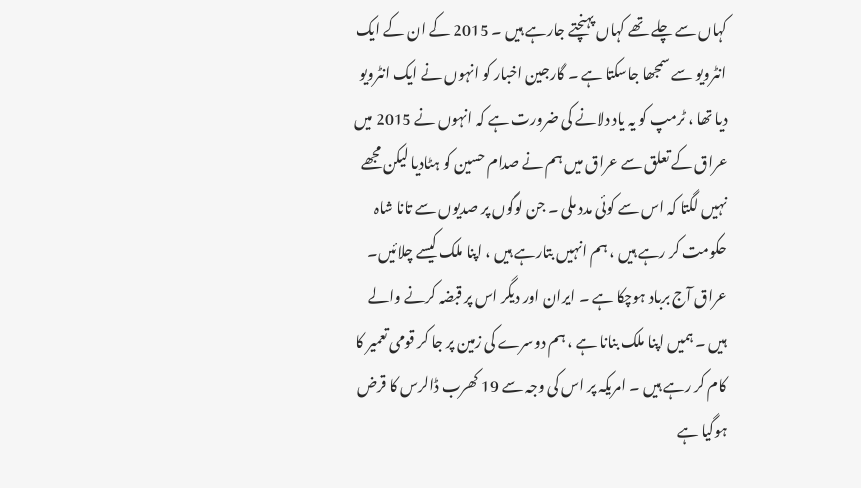کہاں سے چلے تھے کہاں پہنچتے جارہے ہیں ۔ 2015 کے ان کے ایک انٹرویو سے سمجھا جاسکتا ہے ۔ گارجین اخبار کو انہوں نے ایک انٹرویو دیا تھا ، ٹرمپ کو یہ یاد دلانے کی ضرورت ہے کہ انہوں نے 2015 میں عراق کے تعلق سے عراق میں ہم نے صدام حسین کو ہٹادیا لیکن مجھے نہیں لگتا کہ اس سے کوئی مدد ملی ۔ جن لوگوں پر صدیوں سے تانا شاہ حکومت کر رہے ہیں ، ہم انہیں بتارہے ہیں ، اپنا ملک کیسے چلائیں۔ عراق آج برباد ہوچکا ہے ۔ ایران اور دیگر اس پر قبضہ کرنے والے ہیں ۔ ہمیں اپنا ملک بنانا ہے ، ہم دوسرے کی زمین پر جا کر قومی تعمیر کا کام کر رہے ہیں ۔ امریکہ پر اس کی وجہ سے 19 کھرب ڈالرس کا قرض ہوگیا ہے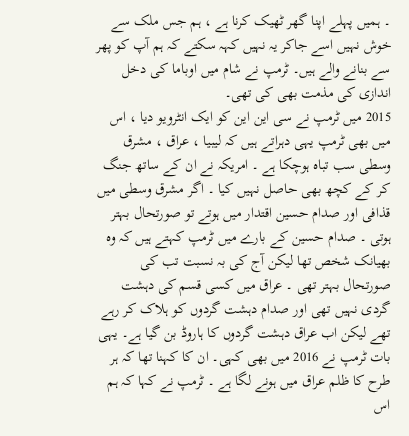۔ ہمیں پہلے اپنا گھر ٹھیک کرنا ہے ، ہم جس ملک سے خوش نہیں اسے جاکر یہ نہیں کہہ سکتے کہ ہم آپ کو پھر سے بنانے والے ہیں۔ ٹرمپ نے شام میں اوباما کی دخل اندازی کی مذمت بھی کی تھی۔
2015 میں ٹرمپ نے سی این این کو ایک انٹرویو دیا ، اس میں بھی ٹرمپ یہی دہراتے ہیں کہ لیبیا ، عراق ، مشرق وسطی سب تباہ ہوچکا ہے ۔ امریکہ نے ان کے ساتھ جنگ کر کے کچھ بھی حاصل نہیں کیا ۔ اگر مشرق وسطی میں قذافی اور صدام حسین اقتدار میں ہوتے تو صورتحال بہتر ہوتی ۔ صدام حسین کے بارے میں ٹرمپ کہتے ہیں کہ وہ بھیانک شخص تھا لیکن آج کی بہ نسبت تب کی صورتحال بہتر تھی ۔ عراق میں کسی قسم کی دہشت گردی نہیں تھی اور صدام دہشت گردوں کو ہلاک کر رہے تھے لیکن اب عراق دہشت گردوں کا ہاروڈ بن گیا ہے۔ یہی بات ٹرمپ نے 2016 میں بھی کہی۔ ان کا کہنا تھا کہ ہر طرح کا ظلم عراق میں ہونے لگا ہے ۔ ٹرمپ نے کہا کہ ہم اس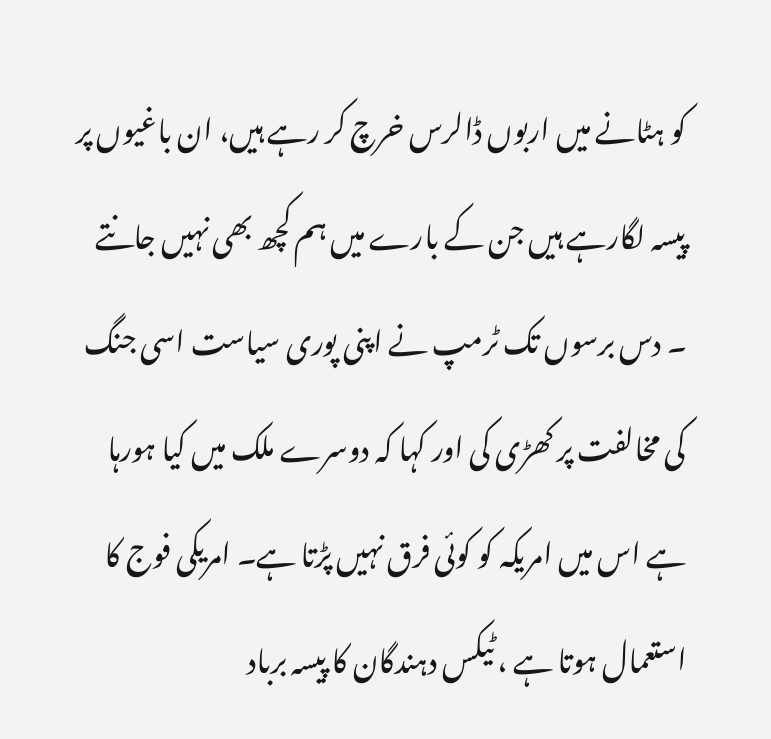کو ہٹانے میں اربوں ڈالرس خرچ کر رہے ہیں، ان باغیوں پر پیسہ لگارہے ہیں جن کے بارے میں ہم کچھ بھی نہیں جانتے ۔ دس برسوں تک ٹرمپ نے اپنی پوری سیاست اسی جنگ کی مخالفت پر کھڑی کی اور کہا کہ دوسرے ملک میں کیا ہورہا ہے اس میں امریکہ کو کوئی فرق نہیں پڑتا ہے۔ امریکی فوج کا استعمال ہوتا ہے ، ٹیکس دہندگان کا پیسہ برباد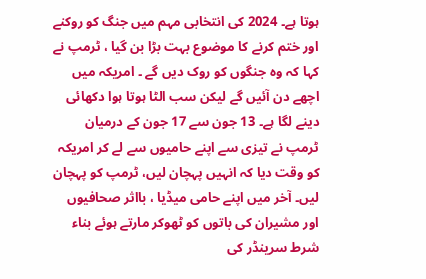ہوتا ہے۔ 2024 کی انتخابی مہم میں جنگ کو روکنے اور ختم کرنے کا موضوع بہت بڑا بن گیا ، ٹرمپ نے کہا کہ وہ جنگوں کو روک دیں گے ۔ امریکہ میں اچھے دن آئیں گے لیکن سب الٹا ہوتا ہوا دکھائی دینے لگا ہے۔ 13 جون سے 17 جون کے درمیان ٹرمپ نے تیزی سے اپنے حامیوں سے لے کر امریکہ کو وقت دیا کہ انہیں پہچان لیں، ٹرمپ کو پہچان لیں۔ آخر میں اپنے حامی میڈیا ، بااثر صحافیوں اور مشیران کی باتوں کو ٹھوکر مارتے ہوئے بناء شرط سرینڈر کی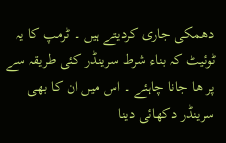دھمکی جاری کردیتے ہیں ۔ ٹرمپ کا یہ ٹوئیٹ کہ بناء شرط سرینڈر کئی طریقہ سے پر ھا جانا چاہئے ۔ اس میں ان کا بھی سرینڈر دکھائی دینا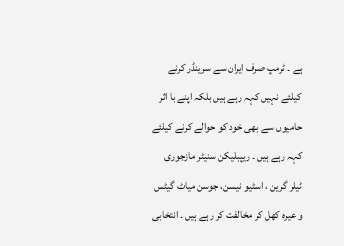ہے ۔ ٹرمپ صرف ایران سے سرینڈر کرنے کیلئے نہیں کہہ رہے ہیں بلکہ اپنے با اثر حامیوں سے بھی خود کو حوالے کرنے کیلئے کہہ رہے ہیں ۔ ریپبلیکن سنیٹر مازجوری ٹیلر گرین ، اسٹیو نیسن، جوسن میاٹ گیٹس و عیرہ کھل کر مخالفت کر رہے ہیں ۔ انتخابی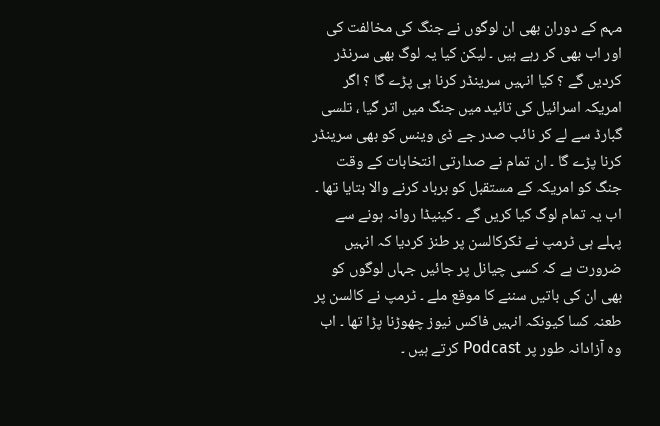مہم کے دوران بھی ان لوگوں نے جنگ کی مخالفت کی اور اب بھی کر رہے ہیں ۔ لیکن کیا یہ لوگ بھی سرنڈر کردیں گے ؟ کیا انہیں سرینڈر کرنا ہی پڑے گا ؟ اگر امریکہ اسرائیل کی تائید میں جنگ میں اتر گیا ، تلسی گبارڈ سے لے کر نائب صدر جے ڈی وینس کو بھی سرینڈر کرنا پڑے گا ۔ ان تمام نے صدارتی انتخابات کے وقت جنگ کو امریکہ کے مستقبل کو برباد کرنے والا بتایا تھا ۔ اب یہ تمام لوگ کیا کریں گے ۔ کینیڈا روانہ ہونے سے پہلے ہی ٹرمپ نے ٹکرکالسن پر طنز کردیا کہ انہیں ضرورت ہے کہ کسی چیانل پر جائیں جہاں لوگوں کو بھی ان کی باتیں سننے کا موقع ملے ۔ ٹرمپ نے کالسن پر طعنہ کسا کیونکہ انہیں فاکس نیوز چھوڑنا پڑا تھا ۔ اب وہ آزادانہ طور پر Podcast کرتے ہیں ۔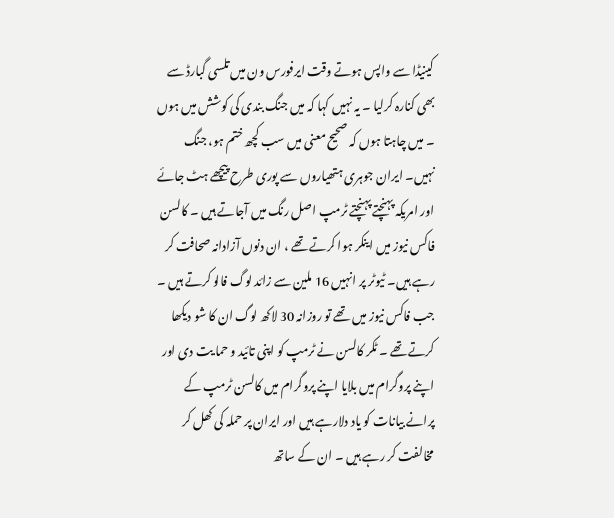کینیڈا سے واپس ہوتے وقت ایرفورس ون میں تلسی گبارڈ سے بھی کنارہ کرلیا ۔ یہ نہیں کہا کہ میں جنگ بندی کی کوشش میں ہوں ۔ میں چاہتا ہوں کہ صحیح معنی میں سب کچھ ختم ہو، جنگ نہیں۔ ایران جوہری ہتھیاروں سے پوری طرح پیچھے ہٹ جائے اور امریکہ پہنچتے پہنچتے ٹرمپ اصل رنگ میں آجاتے ہیں ۔ کالسن فاکس نیوز میں اینکر ہوا کرتے تھے ، ان دنوں آزادانہ صحافت کر رہے ہیں۔ ٹیوٹر پر انہیں 16 ملین سے زائد لوگ فالو کرتے ہیں ۔ جب فاکس نیوز میں تھے تو روزانہ 30 لاکھ لوگ ان کا شو دیکھا کرتے تھے ۔ ٹکر کالسن نے ٹرمپ کو اپنی تائید و حما یت دی اور اپنے پروگرام میں بلایا اپنے پروگرام میں کالسن ٹرمپ کے پرانے بیانات کو یاد دلارہے ہیں اور ایران پر حملہ کی کھل کر مخالفت کر رہے ہیں ۔ ان کے ساتھ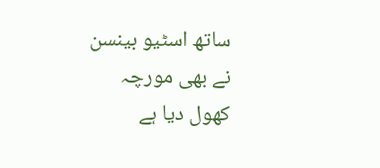ساتھ اسٹیو بینسن نے بھی مورچہ کھول دیا ہے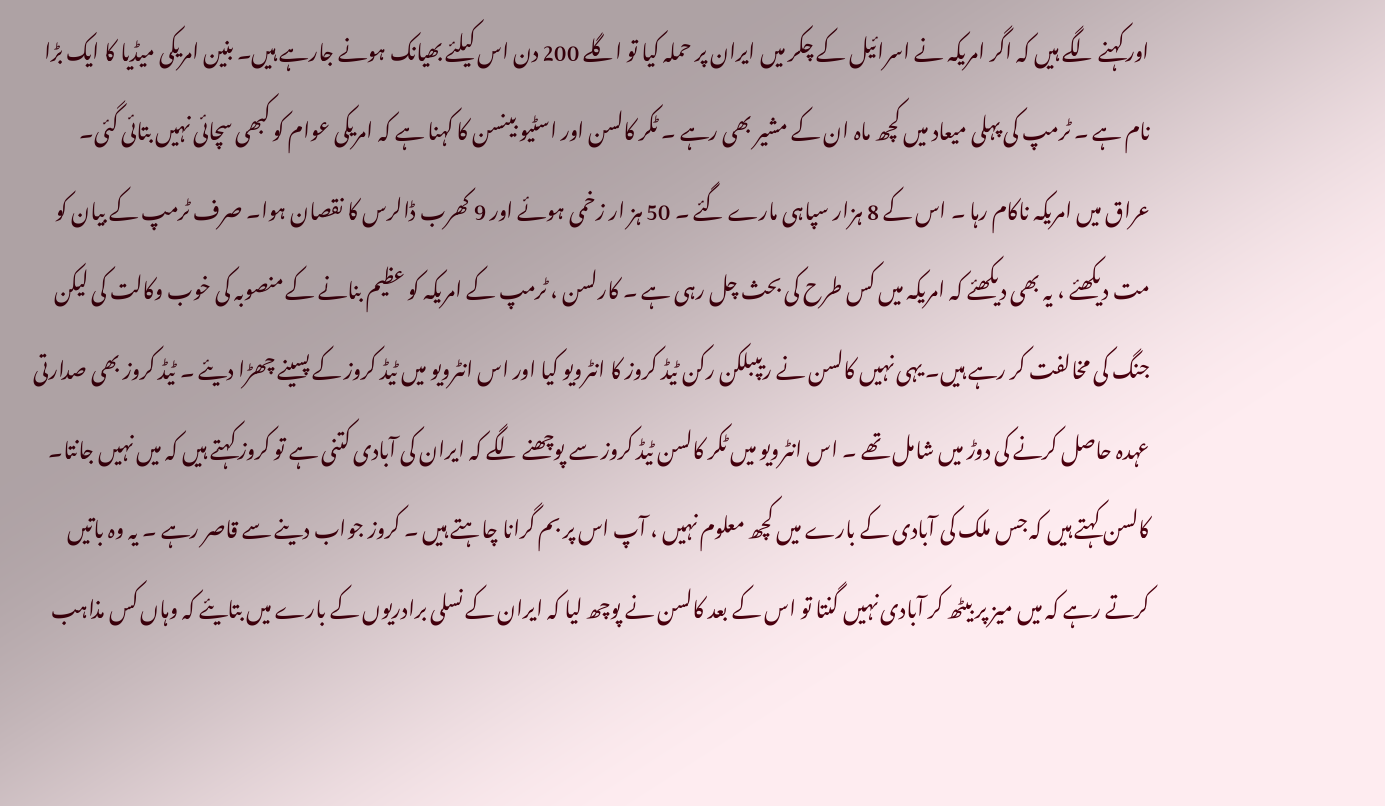اور کہنے لگے ہیں کہ اگر امریکہ نے اسرائیل کے چکر میں ایران پر حملہ کیا تو اگلے 200 دن اس کیلئے بھیانک ہونے جارہے ہیں۔ بنین امریکی میڈیا کا ایک بڑا نام ہے ۔ ٹرمپ کی پہلی میعاد میں کچھ ماہ ان کے مشیر بھی رہے ۔ ٹکر کالسن اور اسٹیو بینسن کا کہنا ہے کہ امریکی عوام کو کبھی سچائی نہیں بتائی گئی۔ عراق میں امریکہ ناکام رہا ۔ اس کے 8 ہزار سپاہی مارے گئے ۔ 50 ہز ار زخمی ہوئے اور 9 کھرب ڈالرس کا نقصان ہوا۔ صرف ٹرمپ کے بیان کو مت دیکھئے ، یہ بھی دیکھئے کہ امریکہ میں کس طرح کی بحث چل رہی ہے ۔ کارلسن ، ٹرمپ کے امریکہ کو عظیم بنانے کے منصوبہ کی خوب وکالت کی لیکن جنگ کی مخالفت کر رہے ہیں۔ یہی نہیں کالسن نے ریپبلکن رکن ٹیڈ کروز کا انٹرویو کیا اور اس انٹرویو میں ٹیڈ کروز کے پسینے چھڑا دیئے ۔ ٹیڈ کروز بھی صدارتی عہدہ حاصل کرنے کی دوڑ میں شامل تھے ۔ اس انٹرویو میں ٹکر کالسن ٹیڈ کروز سے پوچھنے لگے کہ ایران کی آبادی کتنی ہے تو کروز کہتے ہیں کہ میں نہیں جانتا۔ کالسن کہتے ہیں کہ جس ملک کی آبادی کے بارے میں کچھ معلوم نہیں ، آپ اس پر بم گرانا چاہتے ہیں ۔ کروز جواب دینے سے قاصر رہے ۔ یہ وہ باتیں کرتے رہے کہ میں میز پر بیٹھ کر آبادی نہیں گنتا تو اس کے بعد کالسن نے پوچھ لیا کہ ایران کے نسلی برادریوں کے بارے میں بتایئے کہ وہاں کس مذاہب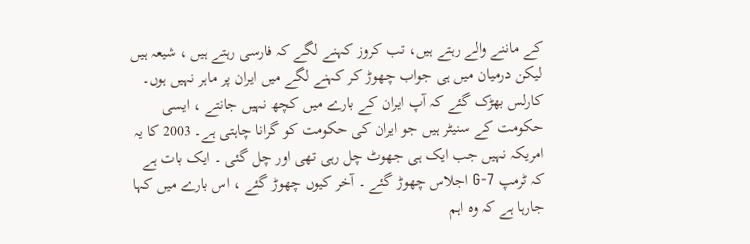کے ماننے والے رہتے ہیں، تب کروز کہنے لگے کہ فارسی رہتے ہیں ، شیعہ ہیں لیکن درمیان میں ہی جواب چھوڑ کر کہنے لگے میں ایران پر ماہر نہیں ہوں۔ کارلس بھڑک گئے کہ آپ ایران کے بارے میں کچھ نہیں جانتے ، ایسی حکومت کے سنیٹر ہیں جو ایران کی حکومت کو گرانا چاہتی ہے۔ 2003 کا یہ امریکہ نہیں جب ایک ہی جھوٹ چل رہی تھی اور چل گئی ۔ ایک بات ہے کہ ٹرمپ G-7 اجلاس چھوڑ گئے ۔ آخر کیوں چھوڑ گئے ، اس بارے میں کہا جارہا ہے کہ وہ اہم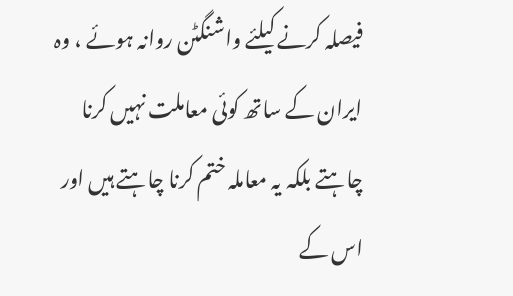فیصلہ کرنے کیلئے واشنگٹن روانہ ہوئے ، وہ ایران کے ساتھ کوئی معاملت نہیں کرنا چاہتے بلکہ یہ معاملہ ختم کرنا چاہتے ہیں اور اس کے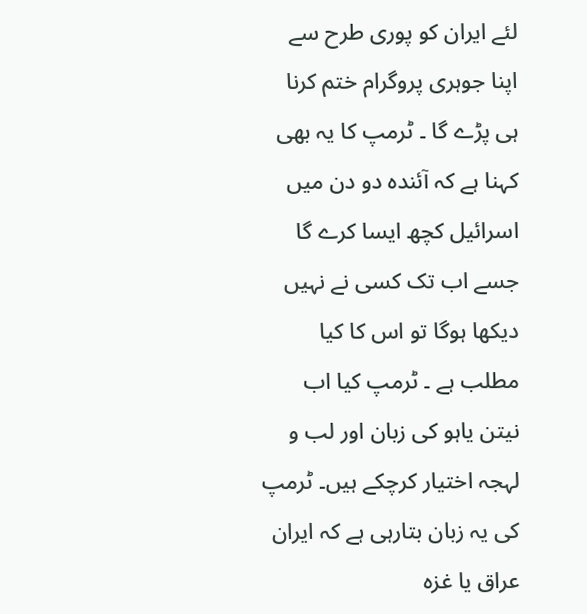لئے ایران کو پوری طرح سے اپنا جوہری پروگرام ختم کرنا ہی پڑے گا ۔ ٹرمپ کا یہ بھی کہنا ہے کہ آئندہ دو دن میں اسرائیل کچھ ایسا کرے گا جسے اب تک کسی نے نہیں دیکھا ہوگا تو اس کا کیا مطلب ہے ۔ ٹرمپ کیا اب نیتن یاہو کی زبان اور لب و لہجہ اختیار کرچکے ہیں۔ ٹرمپ کی یہ زبان بتارہی ہے کہ ایران عراق یا غزہ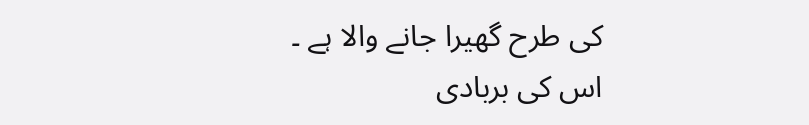کی طرح گھیرا جانے والا ہے ۔ اس کی بربادی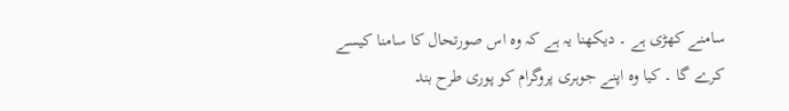سامنے کھڑی ہے ۔ دیکھنا یہ ہے کہ وہ اس صورتحال کا سامنا کیسے کرے گا ۔ کیا وہ اپنے جوہری پروگرام کو پوری طرح بند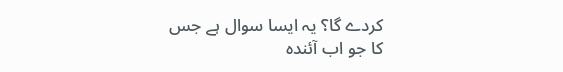کردے گا؟ یہ ایسا سوال ہے جس کا جو اب آئندہ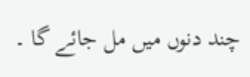چند دنوں میں مل جائے گا ۔